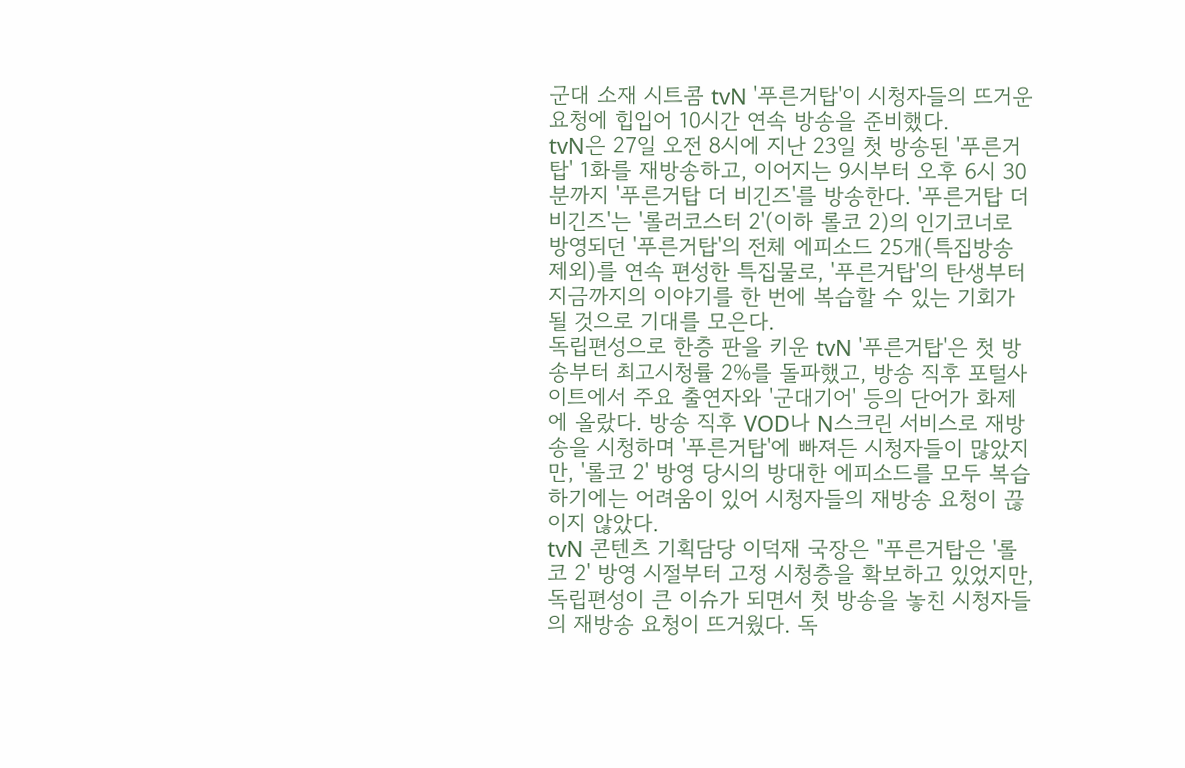군대 소재 시트콤 tvN '푸른거탑'이 시청자들의 뜨거운 요청에 힙입어 10시간 연속 방송을 준비했다.
tvN은 27일 오전 8시에 지난 23일 첫 방송된 '푸른거탑' 1화를 재방송하고, 이어지는 9시부터 오후 6시 30분까지 '푸른거탑 더 비긴즈'를 방송한다. '푸른거탑 더 비긴즈'는 '롤러코스터 2'(이하 롤코 2)의 인기코너로 방영되던 '푸른거탑'의 전체 에피소드 25개(특집방송 제외)를 연속 편성한 특집물로, '푸른거탑'의 탄생부터 지금까지의 이야기를 한 번에 복습할 수 있는 기회가 될 것으로 기대를 모은다.
독립편성으로 한층 판을 키운 tvN '푸른거탑'은 첫 방송부터 최고시청률 2%를 돌파했고, 방송 직후 포털사이트에서 주요 출연자와 '군대기어' 등의 단어가 화제에 올랐다. 방송 직후 VOD나 N스크린 서비스로 재방송을 시청하며 '푸른거탑'에 빠져든 시청자들이 많았지만, '롤코 2' 방영 당시의 방대한 에피소드를 모두 복습하기에는 어려움이 있어 시청자들의 재방송 요청이 끊이지 않았다.
tvN 콘텐츠 기획담당 이덕재 국장은 "푸른거탑은 '롤코 2' 방영 시절부터 고정 시청층을 확보하고 있었지만, 독립편성이 큰 이슈가 되면서 첫 방송을 놓친 시청자들의 재방송 요청이 뜨거웠다. 독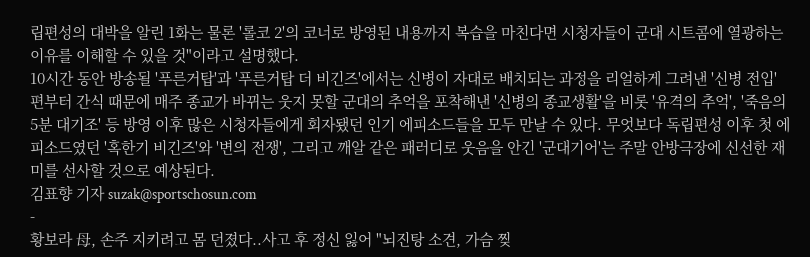립편성의 대박을 알린 1화는 물론 '롤코 2'의 코너로 방영된 내용까지 복습을 마친다면 시청자들이 군대 시트콤에 열광하는 이유를 이해할 수 있을 것"이라고 설명했다.
10시간 동안 방송될 '푸른거탑'과 '푸른거탑 더 비긴즈'에서는 신병이 자대로 배치되는 과정을 리얼하게 그려낸 '신병 전입'편부터 간식 때문에 매주 종교가 바뀌는 웃지 못할 군대의 추억을 포착해낸 '신병의 종교생활'을 비롯 '유격의 추억', '죽음의 5분 대기조' 등 방영 이후 많은 시청자들에게 회자됐던 인기 에피소드들을 모두 만날 수 있다. 무엇보다 독립편성 이후 첫 에피소드였던 '혹한기 비긴즈'와 '변의 전쟁', 그리고 깨알 같은 패러디로 웃음을 안긴 '군대기어'는 주말 안방극장에 신선한 재미를 선사할 것으로 예상된다.
김표향 기자 suzak@sportschosun.com
-
황보라 母, 손주 지키려고 몸 던졌다..사고 후 정신 잃어 "뇌진탕 소견, 가슴 찢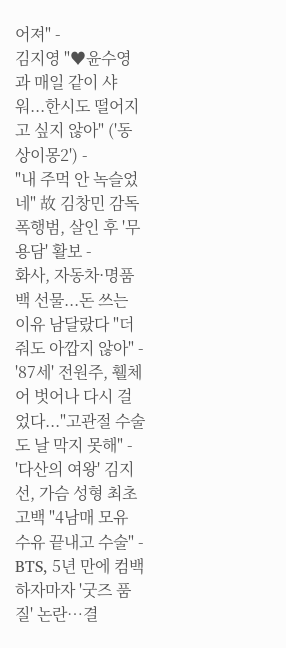어져" -
김지영 "♥윤수영과 매일 같이 샤워...한시도 떨어지고 싶지 않아" ('동상이몽2') -
"내 주먹 안 녹슬었네" 故 김창민 감독 폭행범, 살인 후 '무용담' 활보 -
화사, 자동차·명품백 선물...돈 쓰는 이유 남달랐다 "더 줘도 아깝지 않아" -
'87세' 전원주, 휄체어 벗어나 다시 걸었다..."고관절 수술도 날 막지 못해" -
'다산의 여왕' 김지선, 가슴 성형 최초 고백 "4남매 모유 수유 끝내고 수술" -
BTS, 5년 만에 컴백하자마자 '굿즈 품질' 논란…결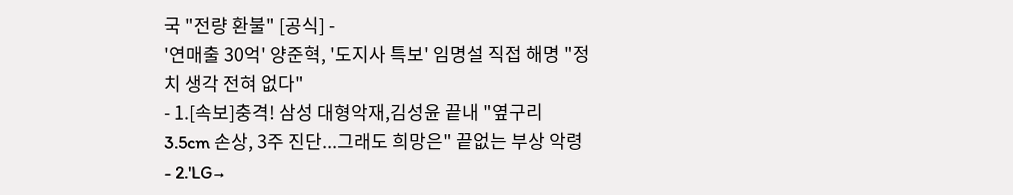국 "전량 환불" [공식] -
'연매출 30억' 양준혁, '도지사 특보' 임명설 직접 해명 "정치 생각 전혀 없다"
- 1.[속보]충격! 삼성 대형악재,김성윤 끝내 "옆구리 3.5cm 손상, 3주 진단...그래도 희망은" 끝없는 부상 악령
- 2.'LG→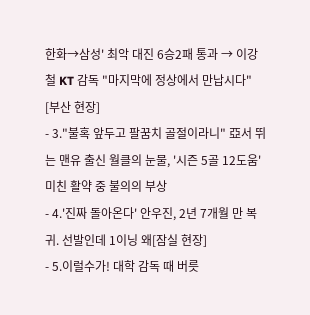한화→삼성' 최악 대진 6승2패 통과 → 이강철 KT 감독 "마지막에 정상에서 만납시다" [부산 현장]
- 3."불혹 앞두고 팔꿈치 골절이라니" 亞서 뛰는 맨유 출신 월클의 눈물, '시즌 5골 12도움' 미친 활약 중 불의의 부상
- 4.'진짜 돌아온다' 안우진, 2년 7개월 만 복귀. 선발인데 1이닝 왜[잠실 현장]
- 5.이럴수가! 대학 감독 때 버릇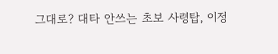그대로? 대타 안쓰는 초보 사령탑, 이정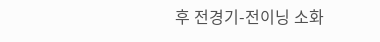후 전경기-전이닝 소화